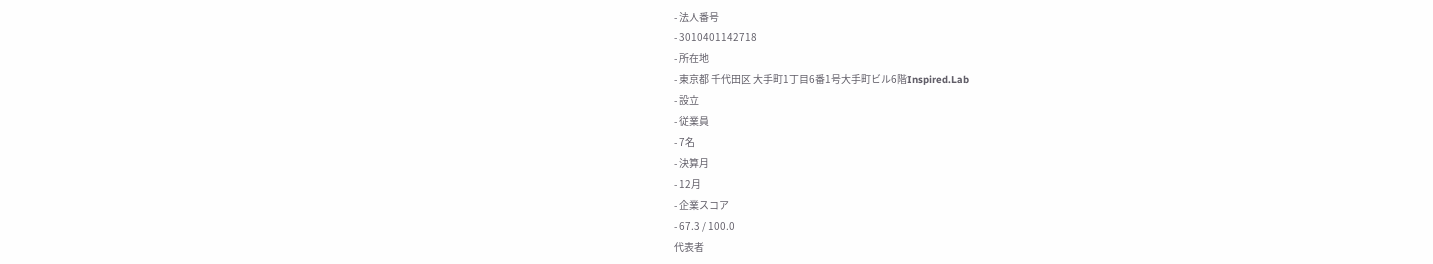- 法人番号
- 3010401142718
- 所在地
- 東京都 千代田区 大手町1丁目6番1号大手町ビル6階Inspired.Lab
- 設立
- 従業員
- 7名
- 決算月
- 12月
- 企業スコア
- 67.3 / 100.0
代表者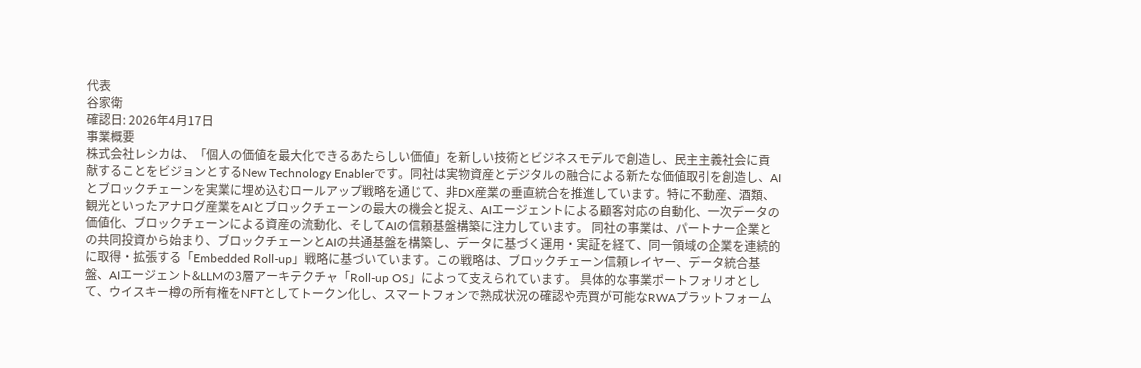代表
谷家衛
確認日: 2026年4月17日
事業概要
株式会社レシカは、「個人の価値を最大化できるあたらしい価値」を新しい技術とビジネスモデルで創造し、民主主義社会に貢献することをビジョンとするNew Technology Enablerです。同社は実物資産とデジタルの融合による新たな価値取引を創造し、AIとブロックチェーンを実業に埋め込むロールアップ戦略を通じて、非DX産業の垂直統合を推進しています。特に不動産、酒類、観光といったアナログ産業をAIとブロックチェーンの最大の機会と捉え、AIエージェントによる顧客対応の自動化、一次データの価値化、ブロックチェーンによる資産の流動化、そしてAIの信頼基盤構築に注力しています。 同社の事業は、パートナー企業との共同投資から始まり、ブロックチェーンとAIの共通基盤を構築し、データに基づく運用・実証を経て、同一領域の企業を連続的に取得・拡張する「Embedded Roll-up」戦略に基づいています。この戦略は、ブロックチェーン信頼レイヤー、データ統合基盤、AIエージェント&LLMの3層アーキテクチャ「Roll-up OS」によって支えられています。 具体的な事業ポートフォリオとして、ウイスキー樽の所有権をNFTとしてトークン化し、スマートフォンで熟成状況の確認や売買が可能なRWAプラットフォーム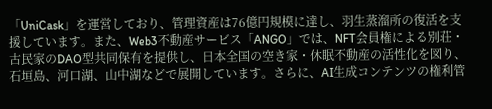「UniCask」を運営しており、管理資産は76億円規模に達し、羽生蒸溜所の復活を支援しています。また、Web3不動産サービス「ANGO」では、NFT会員権による別荘・古民家のDAO型共同保有を提供し、日本全国の空き家・休眠不動産の活性化を図り、石垣島、河口湖、山中湖などで展開しています。さらに、AI生成コンテンツの権利管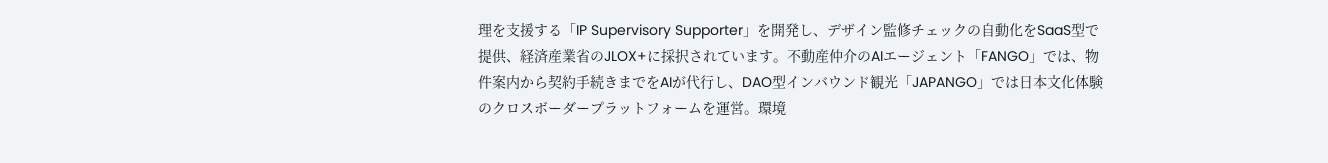理を支援する「IP Supervisory Supporter」を開発し、デザイン監修チェックの自動化をSaaS型で提供、経済産業省のJLOX+に採択されています。不動産仲介のAIエージェント「FANGO」では、物件案内から契約手続きまでをAIが代行し、DAO型インバウンド観光「JAPANGO」では日本文化体験のクロスボーダープラットフォームを運営。環境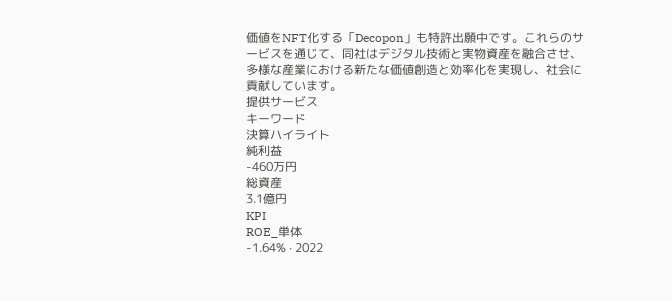価値をNFT化する「Decopon」も特許出願中です。これらのサービスを通じて、同社はデジタル技術と実物資産を融合させ、多様な産業における新たな価値創造と効率化を実現し、社会に貢献しています。
提供サービス
キーワード
決算ハイライト
純利益
-460万円
総資産
3.1億円
KPI
ROE_単体
-1.64% · 2022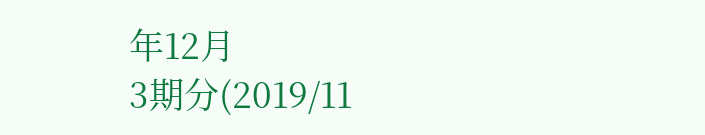年12月
3期分(2019/11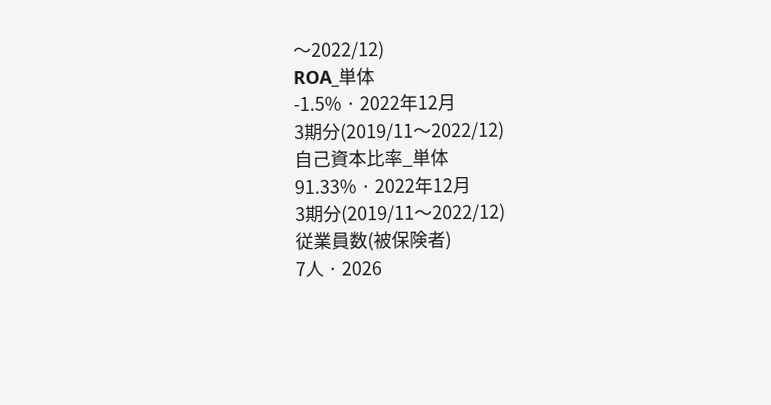〜2022/12)
ROA_単体
-1.5% · 2022年12月
3期分(2019/11〜2022/12)
自己資本比率_単体
91.33% · 2022年12月
3期分(2019/11〜2022/12)
従業員数(被保険者)
7人 · 2026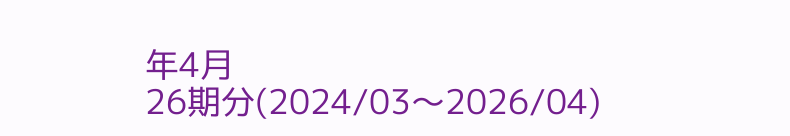年4月
26期分(2024/03〜2026/04)